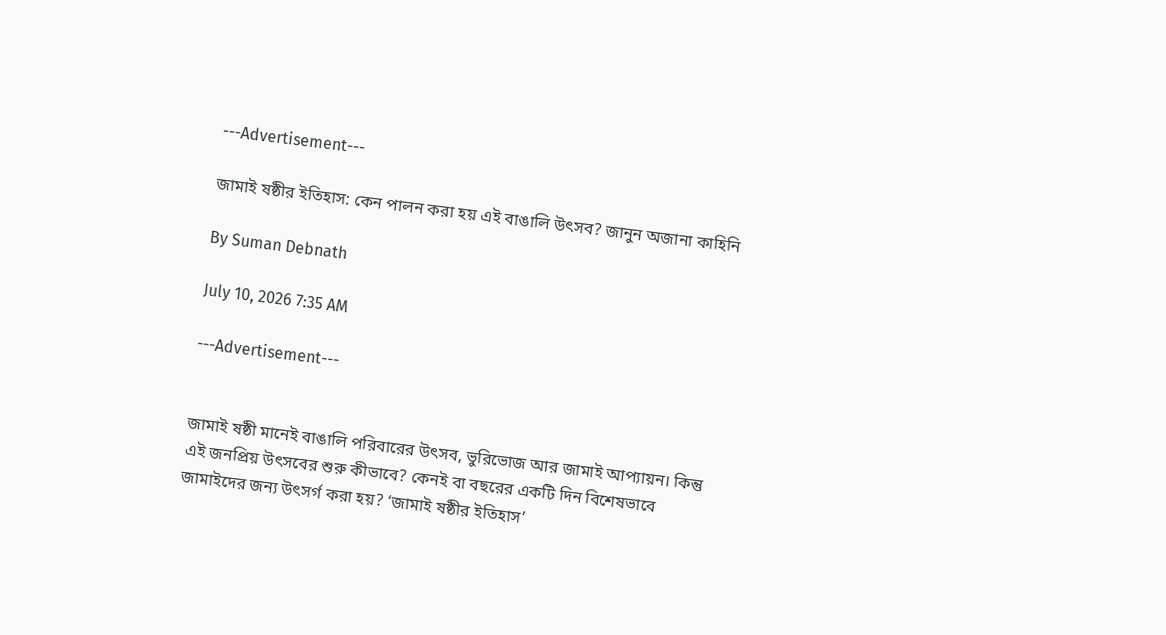---Advertisement---

জামাই ষষ্ঠীর ইতিহাস: কেন পালন করা হয় এই বাঙালি উৎসব? জানুন অজানা কাহিনি

By Suman Debnath

July 10, 2026 7:35 AM

---Advertisement---


জামাই ষষ্ঠী মানেই বাঙালি পরিবারের উৎসব, ভুরিভোজ আর জামাই আপ্যায়ন। কিন্তু এই জনপ্রিয় উৎসবের শুরু কীভাবে? কেনই বা বছরের একটি দিন বিশেষভাবে জামাইদের জন্য উৎসর্গ করা হয়? ‘জামাই ষষ্ঠীর ইতিহাস’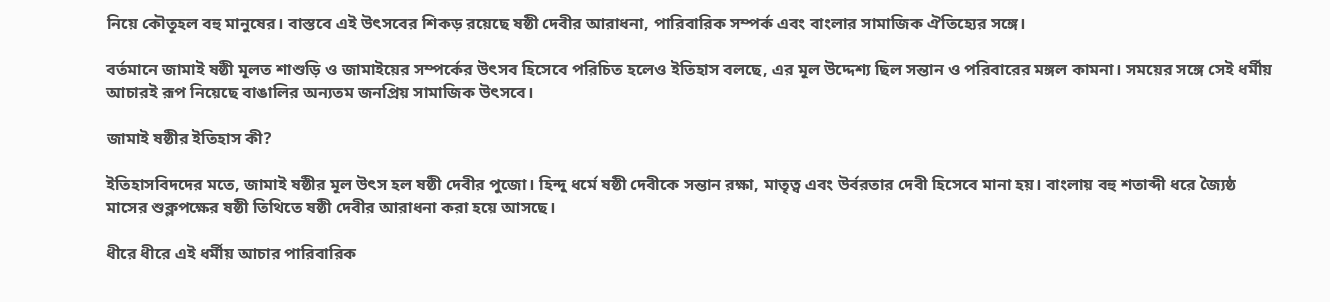নিয়ে কৌতূহল বহু মানুষের। বাস্তবে এই উৎসবের শিকড় রয়েছে ষষ্ঠী দেবীর আরাধনা, পারিবারিক সম্পর্ক এবং বাংলার সামাজিক ঐতিহ্যের সঙ্গে।

বর্তমানে জামাই ষষ্ঠী মূলত শাশুড়ি ও জামাইয়ের সম্পর্কের উৎসব হিসেবে পরিচিত হলেও ইতিহাস বলছে, এর মূল উদ্দেশ্য ছিল সন্তান ও পরিবারের মঙ্গল কামনা। সময়ের সঙ্গে সেই ধর্মীয় আচারই রূপ নিয়েছে বাঙালির অন্যতম জনপ্রিয় সামাজিক উৎসবে।

জামাই ষষ্ঠীর ইতিহাস কী?

ইতিহাসবিদদের মতে, জামাই ষষ্ঠীর মূল উৎস হল ষষ্ঠী দেবীর পুজো। হিন্দু ধর্মে ষষ্ঠী দেবীকে সন্তান রক্ষা, মাতৃত্ব এবং উর্বরতার দেবী হিসেবে মানা হয়। বাংলায় বহু শতাব্দী ধরে জ্যৈষ্ঠ মাসের শুক্লপক্ষের ষষ্ঠী তিথিতে ষষ্ঠী দেবীর আরাধনা করা হয়ে আসছে।

ধীরে ধীরে এই ধর্মীয় আচার পারিবারিক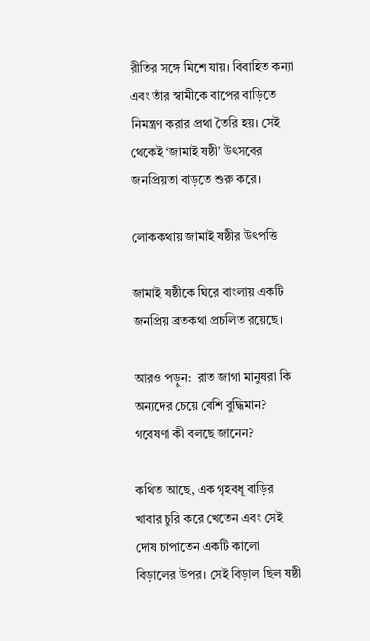রীতির সঙ্গে মিশে যায়। বিবাহিত কন্যা এবং তাঁর স্বামীকে বাপের বাড়িতে নিমন্ত্রণ করার প্রথা তৈরি হয়। সেই থেকেই ‘জামাই ষষ্ঠী’ উৎসবের জনপ্রিয়তা বাড়তে শুরু করে।

লোককথায় জামাই ষষ্ঠীর উৎপত্তি

জামাই ষষ্ঠীকে ঘিরে বাংলায় একটি জনপ্রিয় ব্রতকথা প্রচলিত রয়েছে।

আরও পড়ুন:  রাত জাগা মানুষরা কি অন্যদের চেয়ে বেশি বুদ্ধিমান? গবেষণা কী বলছে জানেন?

কথিত আছে, এক গৃহবধূ বাড়ির খাবার চুরি করে খেতেন এবং সেই দোষ চাপাতেন একটি কালো বিড়ালের উপর। সেই বিড়াল ছিল ষষ্ঠী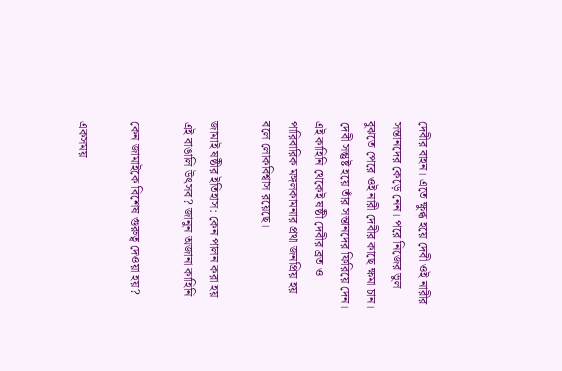দেবীর বাহন। এতে ক্ষুব্ধ হয়ে দেবী ওই নারীর সন্তানদের কেড়ে নেন। পরে নিজের ভুল বুঝতে পেরে ওই নারী দেবীর কাছে ক্ষমা চান। দেবী সন্তুষ্ট হয়ে তাঁর সন্তানদের ফিরিয়ে দেন। এই কাহিনি থেকেই ষষ্ঠী দেবীর ব্রত ও পারিবারিক মঙ্গলকামনার প্রথা জনপ্রিয় হয় বলে লোকবিশ্বাস রয়েছে।

জামাই ষষ্ঠীর ইতিহাস: কেন পালন করা হয় এই বাঙালি উৎসব? জানুন অজানা কাহিনি

কেন জামাইকে বিশেষ গুরুত্ব দেওয়া হয়?

একসময়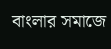বাংলার সমাজে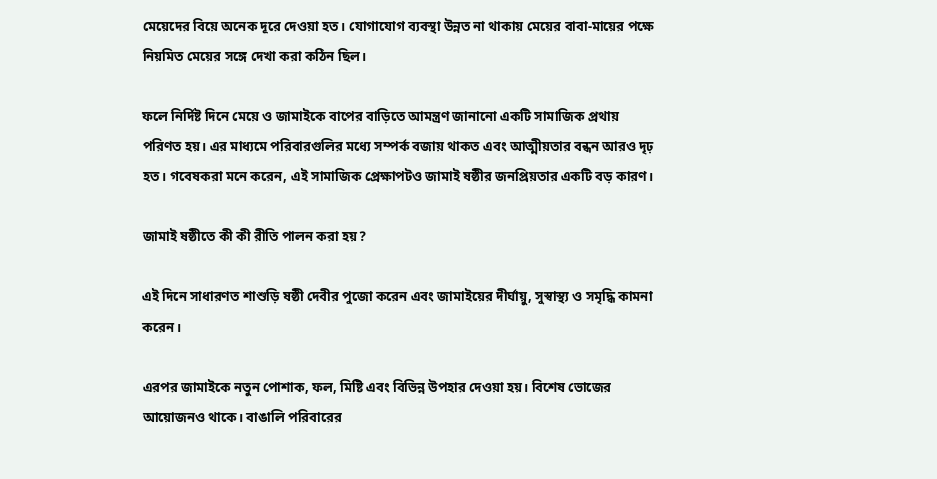মেয়েদের বিয়ে অনেক দূরে দেওয়া হত। যোগাযোগ ব্যবস্থা উন্নত না থাকায় মেয়ের বাবা-মায়ের পক্ষে নিয়মিত মেয়ের সঙ্গে দেখা করা কঠিন ছিল।

ফলে নির্দিষ্ট দিনে মেয়ে ও জামাইকে বাপের বাড়িতে আমন্ত্রণ জানানো একটি সামাজিক প্রথায় পরিণত হয়। এর মাধ্যমে পরিবারগুলির মধ্যে সম্পর্ক বজায় থাকত এবং আত্মীয়তার বন্ধন আরও দৃঢ় হত। গবেষকরা মনে করেন, এই সামাজিক প্রেক্ষাপটও জামাই ষষ্ঠীর জনপ্রিয়তার একটি বড় কারণ।

জামাই ষষ্ঠীতে কী কী রীতি পালন করা হয়?

এই দিনে সাধারণত শাশুড়ি ষষ্ঠী দেবীর পুজো করেন এবং জামাইয়ের দীর্ঘায়ু, সুস্বাস্থ্য ও সমৃদ্ধি কামনা করেন।

এরপর জামাইকে নতুন পোশাক, ফল, মিষ্টি এবং বিভিন্ন উপহার দেওয়া হয়। বিশেষ ভোজের আয়োজনও থাকে। বাঙালি পরিবারের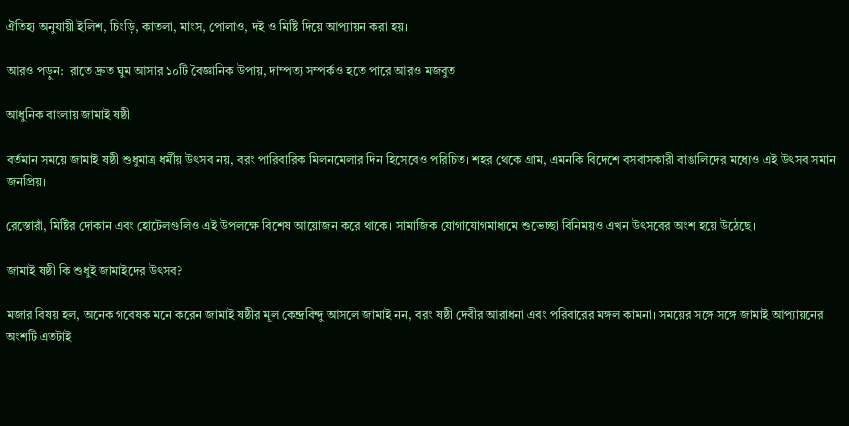ঐতিহ্য অনুযায়ী ইলিশ, চিংড়ি, কাতলা, মাংস, পোলাও, দই ও মিষ্টি দিয়ে আপ্যায়ন করা হয়।

আরও পড়ুন:  রাতে দ্রুত ঘুম আসার ১০টি বৈজ্ঞানিক উপায়, দাম্পত্য সম্পর্কও হতে পারে আরও মজবুত

আধুনিক বাংলায় জামাই ষষ্ঠী

বর্তমান সময়ে জামাই ষষ্ঠী শুধুমাত্র ধর্মীয় উৎসব নয়, বরং পারিবারিক মিলনমেলার দিন হিসেবেও পরিচিত। শহর থেকে গ্রাম, এমনকি বিদেশে বসবাসকারী বাঙালিদের মধ্যেও এই উৎসব সমান জনপ্রিয়।

রেস্তোরাঁ, মিষ্টির দোকান এবং হোটেলগুলিও এই উপলক্ষে বিশেষ আয়োজন করে থাকে। সামাজিক যোগাযোগমাধ্যমে শুভেচ্ছা বিনিময়ও এখন উৎসবের অংশ হয়ে উঠেছে।

জামাই ষষ্ঠী কি শুধুই জামাইদের উৎসব?

মজার বিষয় হল, অনেক গবেষক মনে করেন জামাই ষষ্ঠীর মূল কেন্দ্রবিন্দু আসলে জামাই নন, বরং ষষ্ঠী দেবীর আরাধনা এবং পরিবারের মঙ্গল কামনা। সময়ের সঙ্গে সঙ্গে জামাই আপ্যায়নের অংশটি এতটাই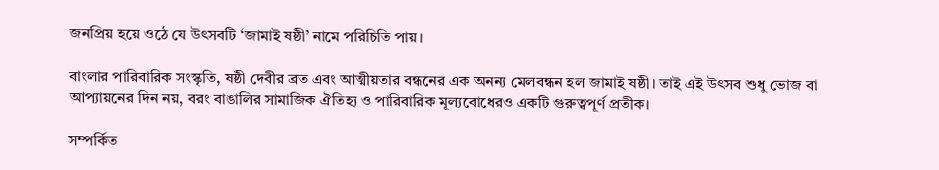জনপ্রিয় হয়ে ওঠে যে উৎসবটি ‘জামাই ষষ্ঠী’ নামে পরিচিতি পায়।

বাংলার পারিবারিক সংস্কৃতি, ষষ্ঠী দেবীর ব্রত এবং আত্মীয়তার বন্ধনের এক অনন্য মেলবন্ধন হল জামাই ষষ্ঠী। তাই এই উৎসব শুধু ভোজ বা আপ্যায়নের দিন নয়, বরং বাঙালির সামাজিক ঐতিহ্য ও পারিবারিক মূল্যবোধেরও একটি গুরুত্বপূর্ণ প্রতীক।

সম্পর্কিত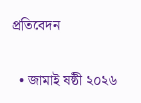প্রতিবেদন

  • জামাই ষষ্ঠী ২০২৬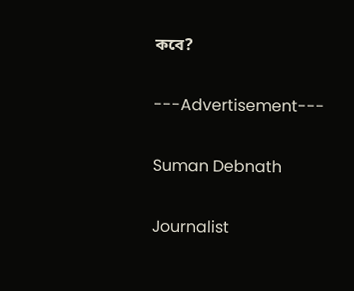কবে?

---Advertisement---

Suman Debnath

Journalist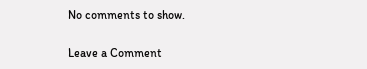No comments to show.

Leave a Comment